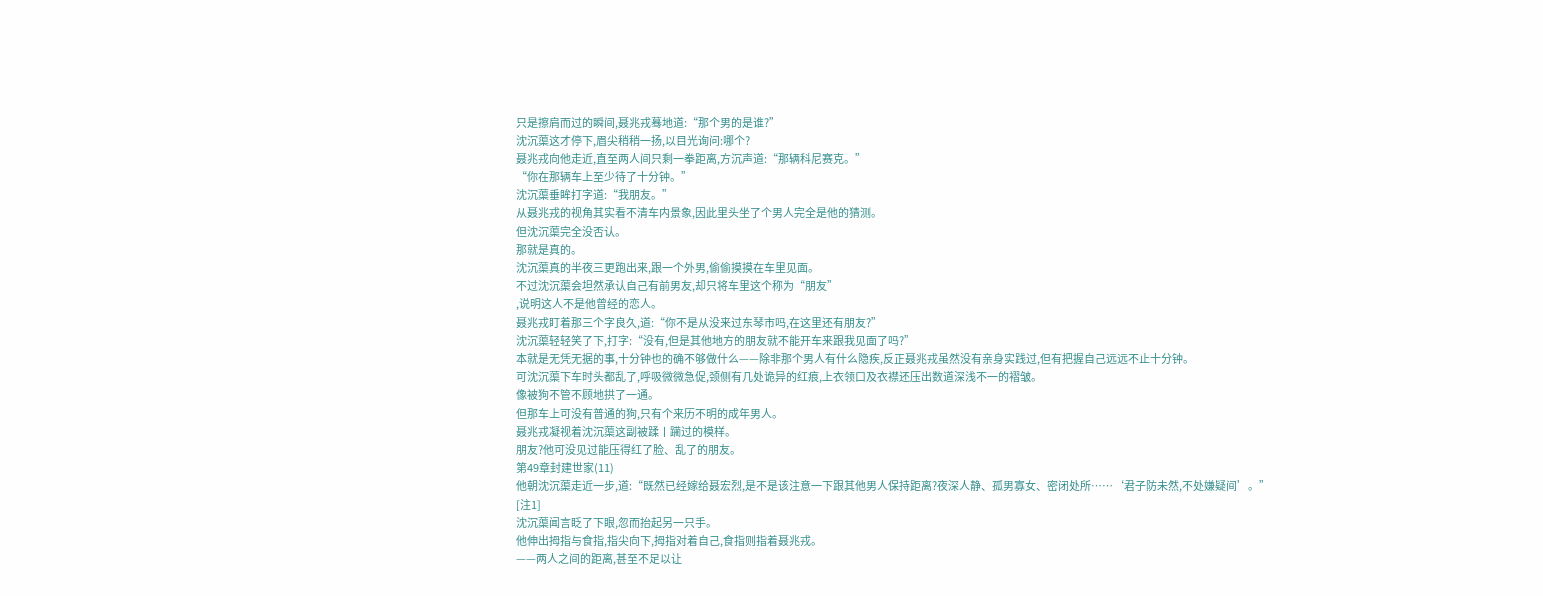只是擦肩而过的瞬间,聂兆戎蓦地道:“那个男的是谁?”
沈沉蕖这才停下,眉尖稍稍一扬,以目光询问:哪个?
聂兆戎向他走近,直至两人间只剩一拳距离,方沉声道:“那辆科尼赛克。”
“你在那辆车上至少待了十分钟。”
沈沉蕖垂眸打字道:“我朋友。”
从聂兆戎的视角其实看不清车内景象,因此里头坐了个男人完全是他的猜测。
但沈沉蕖完全没否认。
那就是真的。
沈沉蕖真的半夜三更跑出来,跟一个外男,偷偷摸摸在车里见面。
不过沈沉蕖会坦然承认自己有前男友,却只将车里这个称为“朋友”
,说明这人不是他曾经的恋人。
聂兆戎盯着那三个字良久,道:“你不是从没来过东琴市吗,在这里还有朋友?”
沈沉蕖轻轻笑了下,打字:“没有,但是其他地方的朋友就不能开车来跟我见面了吗?”
本就是无凭无据的事,十分钟也的确不够做什么——除非那个男人有什么隐疾,反正聂兆戎虽然没有亲身实践过,但有把握自己远远不止十分钟。
可沈沉蕖下车时头都乱了,呼吸微微急促,颈侧有几处诡异的红痕,上衣领口及衣襟还压出数道深浅不一的褶皱。
像被狗不管不顾地拱了一通。
但那车上可没有普通的狗,只有个来历不明的成年男人。
聂兆戎凝视着沈沉蕖这副被蹂丨躏过的模样。
朋友?他可没见过能压得红了脸、乱了的朋友。
第49章封建世家(11)
他朝沈沉蕖走近一步,道:“既然已经嫁给聂宏烈,是不是该注意一下跟其他男人保持距离?夜深人静、孤男寡女、密闭处所……‘君子防未然,不处嫌疑间’。”
[注1]
沈沉蕖闻言眨了下眼,忽而抬起另一只手。
他伸出拇指与食指,指尖向下,拇指对着自己,食指则指着聂兆戎。
——两人之间的距离,甚至不足以让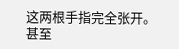这两根手指完全张开。
甚至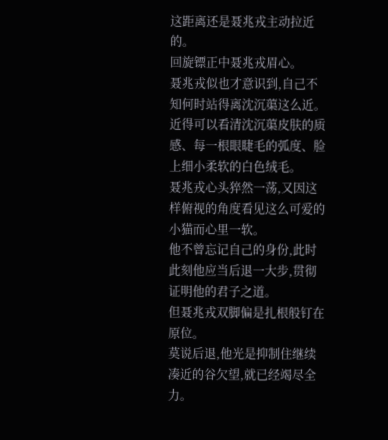这距离还是聂兆戎主动拉近的。
回旋镖正中聂兆戎眉心。
聂兆戎似也才意识到,自己不知何时站得离沈沉蕖这么近。
近得可以看清沈沉蕖皮肤的质感、每一根眼睫毛的弧度、脸上细小柔软的白色绒毛。
聂兆戎心头猝然一荡,又因这样俯视的角度看见这么可爱的小猫而心里一软。
他不曾忘记自己的身份,此时此刻他应当后退一大步,贯彻证明他的君子之道。
但聂兆戎双脚偏是扎根般钉在原位。
莫说后退,他光是抑制住继续凑近的谷欠望,就已经竭尽全力。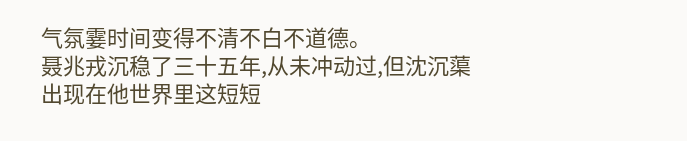气氛霎时间变得不清不白不道德。
聂兆戎沉稳了三十五年,从未冲动过,但沈沉蕖出现在他世界里这短短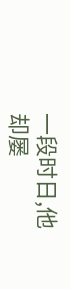一段时日,他却屡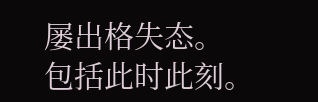屡出格失态。
包括此时此刻。